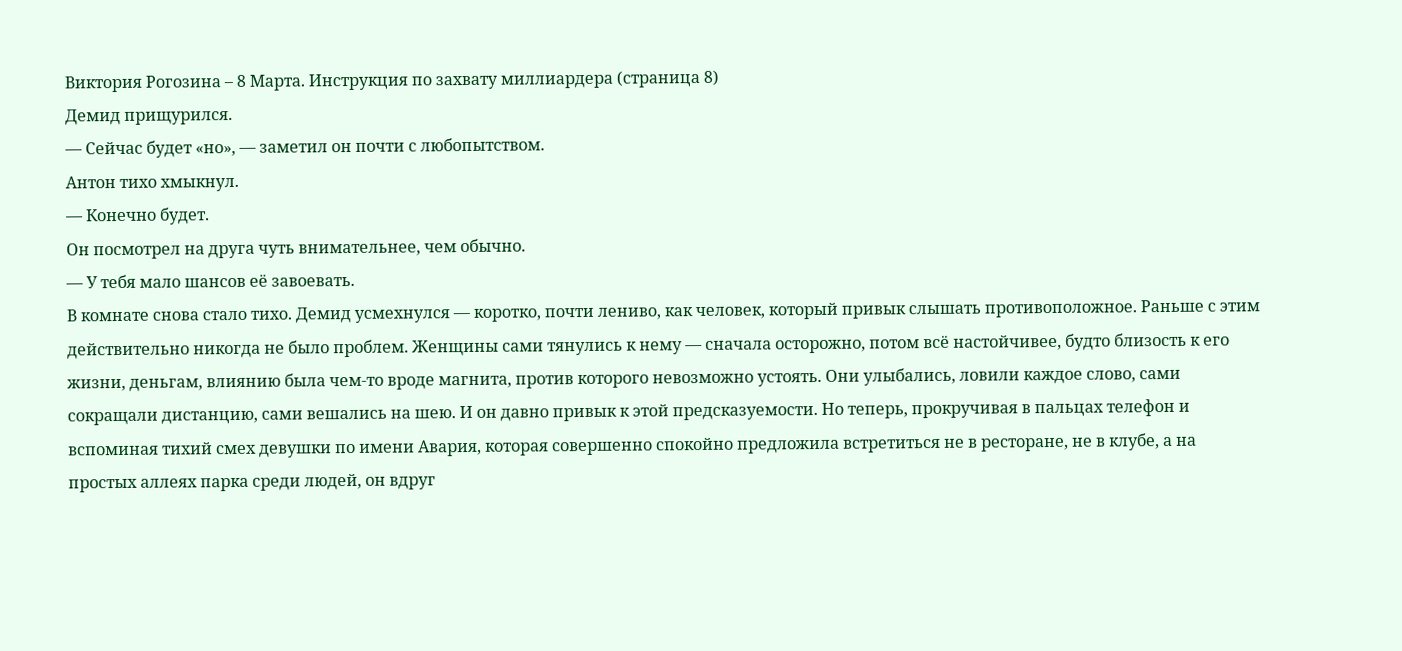Виктория Рогозина – 8 Марта. Инструкция по захвату миллиардера (страница 8)
Демид прищурился.
— Сейчас будет «но», — заметил он почти с любопытством.
Антон тихо хмыкнул.
— Конечно будет.
Он посмотрел на друга чуть внимательнее, чем обычно.
— У тебя мало шансов её завоевать.
В комнате снова стало тихо. Демид усмехнулся — коротко, почти лениво, как человек, который привык слышать противоположное. Раньше с этим действительно никогда не было проблем. Женщины сами тянулись к нему — сначала осторожно, потом всё настойчивее, будто близость к его жизни, деньгам, влиянию была чем-то вроде магнита, против которого невозможно устоять. Они улыбались, ловили каждое слово, сами сокращали дистанцию, сами вешались на шею. И он давно привык к этой предсказуемости. Но теперь, прокручивая в пальцах телефон и вспоминая тихий смех девушки по имени Авария, которая совершенно спокойно предложила встретиться не в ресторане, не в клубе, а на простых аллеях парка среди людей, он вдруг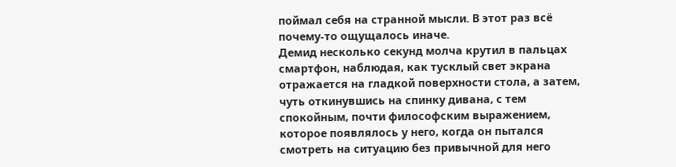поймал себя на странной мысли. В этот раз всё почему-то ощущалось иначе.
Демид несколько секунд молча крутил в пальцах смартфон, наблюдая, как тусклый свет экрана отражается на гладкой поверхности стола, а затем, чуть откинувшись на спинку дивана, с тем спокойным, почти философским выражением, которое появлялось у него, когда он пытался смотреть на ситуацию без привычной для него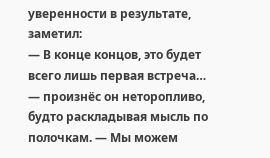уверенности в результате, заметил:
— В конце концов, это будет всего лишь первая встреча… — произнёс он неторопливо, будто раскладывая мысль по полочкам. — Мы можем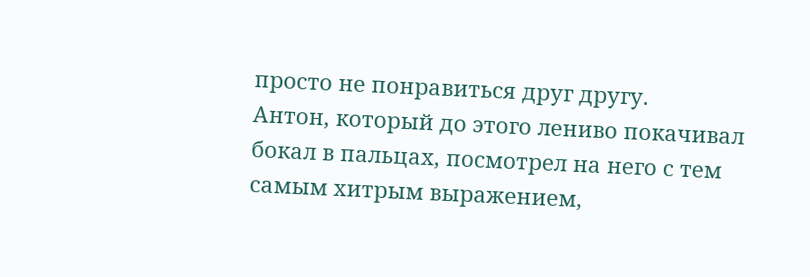просто не понравиться друг другу.
Антон, который до этого лениво покачивал бокал в пальцах, посмотрел на него с тем самым хитрым выражением,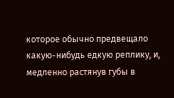которое обычно предвещало какую-нибудь едкую реплику, и, медленно растянув губы в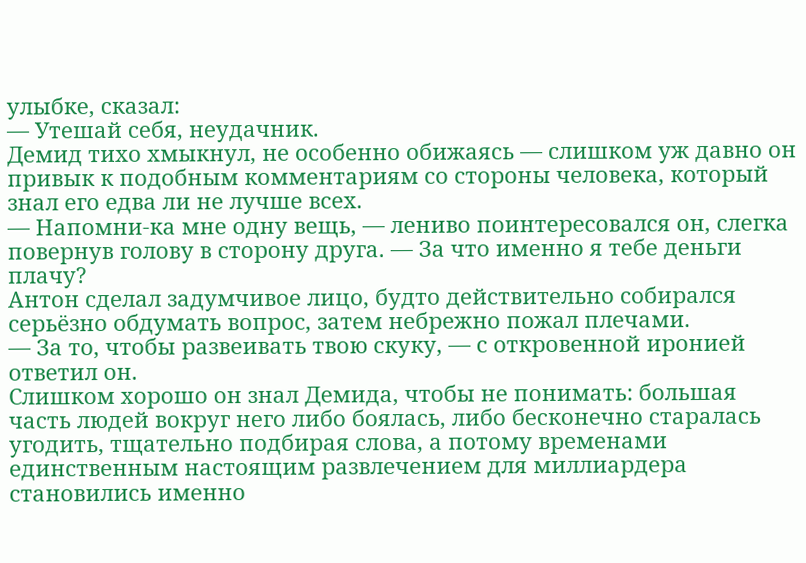улыбке, сказал:
— Утешай себя, неудачник.
Демид тихо хмыкнул, не особенно обижаясь — слишком уж давно он привык к подобным комментариям со стороны человека, который знал его едва ли не лучше всех.
— Напомни-ка мне одну вещь, — лениво поинтересовался он, слегка повернув голову в сторону друга. — За что именно я тебе деньги плачу?
Антон сделал задумчивое лицо, будто действительно собирался серьёзно обдумать вопрос, затем небрежно пожал плечами.
— За то, чтобы развеивать твою скуку, — с откровенной иронией ответил он.
Слишком хорошо он знал Демида, чтобы не понимать: большая часть людей вокруг него либо боялась, либо бесконечно старалась угодить, тщательно подбирая слова, а потому временами единственным настоящим развлечением для миллиардера становились именно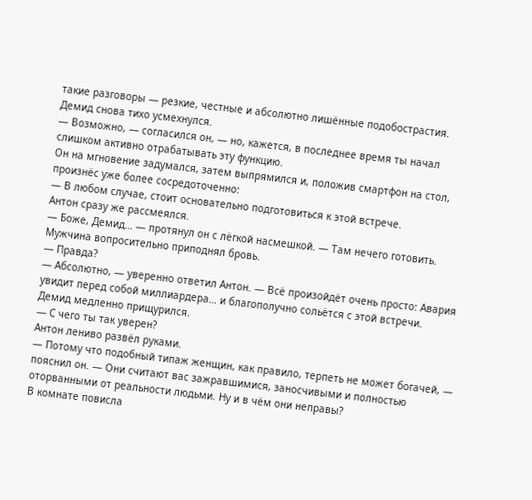такие разговоры — резкие, честные и абсолютно лишённые подобострастия.
Демид снова тихо усмехнулся.
— Возможно, — согласился он, — но, кажется, в последнее время ты начал слишком активно отрабатывать эту функцию.
Он на мгновение задумался, затем выпрямился и, положив смартфон на стол, произнёс уже более сосредоточенно:
— В любом случае, стоит основательно подготовиться к этой встрече.
Антон сразу же рассмеялся.
— Боже, Демид… — протянул он с лёгкой насмешкой. — Там нечего готовить.
Мужчина вопросительно приподнял бровь.
— Правда?
— Абсолютно, — уверенно ответил Антон. — Всё произойдёт очень просто: Авария увидит перед собой миллиардера… и благополучно сольётся с этой встречи.
Демид медленно прищурился.
— С чего ты так уверен?
Антон лениво развёл руками.
— Потому что подобный типаж женщин, как правило, терпеть не может богачей, — пояснил он. — Они считают вас зажравшимися, заносчивыми и полностью оторванными от реальности людьми. Ну и в чём они неправы?
В комнате повисла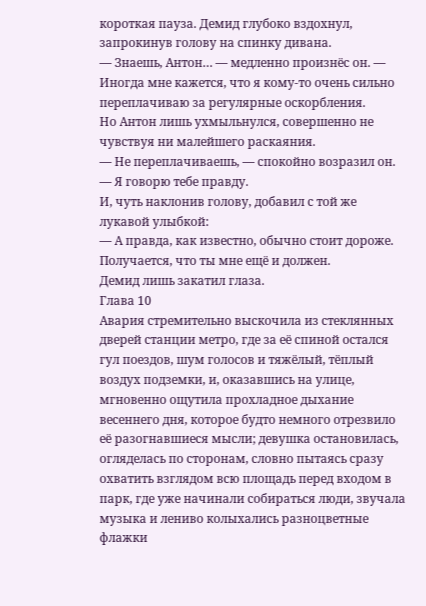короткая пауза. Демид глубоко вздохнул, запрокинув голову на спинку дивана.
— Знаешь, Антон… — медленно произнёс он. — Иногда мне кажется, что я кому-то очень сильно переплачиваю за регулярные оскорбления.
Но Антон лишь ухмыльнулся, совершенно не чувствуя ни малейшего раскаяния.
— Не переплачиваешь, — спокойно возразил он. — Я говорю тебе правду.
И, чуть наклонив голову, добавил с той же лукавой улыбкой:
— А правда, как известно, обычно стоит дороже. Получается, что ты мне ещё и должен.
Демид лишь закатил глаза.
Глава 10
Авария стремительно выскочила из стеклянных дверей станции метро, где за её спиной остался гул поездов, шум голосов и тяжёлый, тёплый воздух подземки, и, оказавшись на улице, мгновенно ощутила прохладное дыхание весеннего дня, которое будто немного отрезвило её разогнавшиеся мысли; девушка остановилась, огляделась по сторонам, словно пытаясь сразу охватить взглядом всю площадь перед входом в парк, где уже начинали собираться люди, звучала музыка и лениво колыхались разноцветные флажки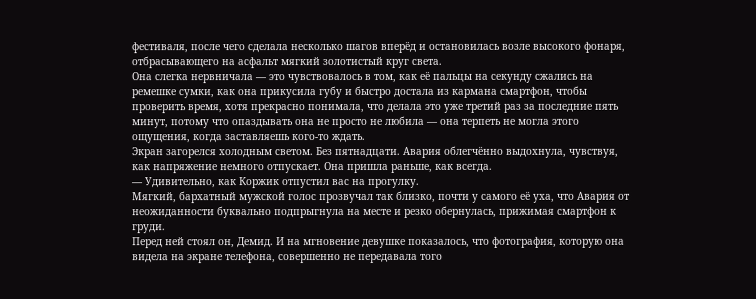фестиваля, после чего сделала несколько шагов вперёд и остановилась возле высокого фонаря, отбрасывающего на асфальт мягкий золотистый круг света.
Она слегка нервничала — это чувствовалось в том, как её пальцы на секунду сжались на ремешке сумки, как она прикусила губу и быстро достала из кармана смартфон, чтобы проверить время, хотя прекрасно понимала, что делала это уже третий раз за последние пять минут, потому что опаздывать она не просто не любила — она терпеть не могла этого ощущения, когда заставляешь кого-то ждать.
Экран загорелся холодным светом. Без пятнадцати. Авария облегчённо выдохнула, чувствуя, как напряжение немного отпускает. Она пришла раньше, как всегда.
— Удивительно, как Коржик отпустил вас на прогулку.
Мягкий, бархатный мужской голос прозвучал так близко, почти у самого её уха, что Авария от неожиданности буквально подпрыгнула на месте и резко обернулась, прижимая смартфон к груди.
Перед ней стоял он, Демид. И на мгновение девушке показалось, что фотография, которую она видела на экране телефона, совершенно не передавала того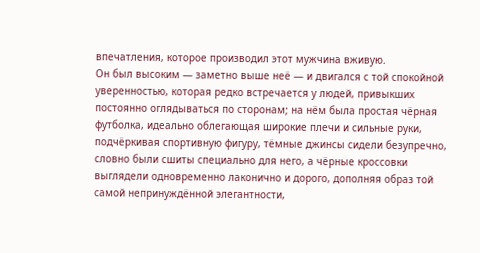впечатления, которое производил этот мужчина вживую.
Он был высоким — заметно выше неё — и двигался с той спокойной уверенностью, которая редко встречается у людей, привыкших постоянно оглядываться по сторонам; на нём была простая чёрная футболка, идеально облегающая широкие плечи и сильные руки, подчёркивая спортивную фигуру, тёмные джинсы сидели безупречно, словно были сшиты специально для него, а чёрные кроссовки выглядели одновременно лаконично и дорого, дополняя образ той самой непринуждённой элегантности,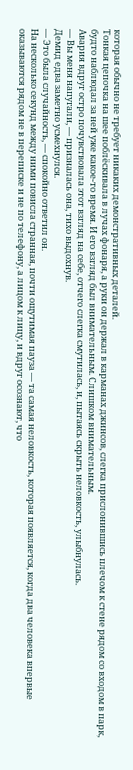которая обычно не требует никаких демонстративных деталей.
Тонкая цепочка на шее поблёскивала в лучах фонаря, а руки он держал в карманах джинсов, слегка прислонившись плечом к стене рядом со входом в парк, будто наблюдал за ней уже какое-то время. И его взгляд был внимательным. Слишком внимательным.
Авария вдруг остро почувствовала этот взгляд на себе, отчего слегка смутилась, и, пытаясь скрыть неловкость, улыбнулась.
— Вы меня напугали, — призналась она, тихо выдохнув.
Демид едва заметно усмехнулся.
— Это была случайность, — спокойно ответил он.
На несколько секунд между ними повисла странная, почти ощутимая пауза — та самая неловкость, которая появляется, когда два человека впервые оказываются рядом не в переписке и не по телефону, а лицом к лицу, и вдруг осознают, что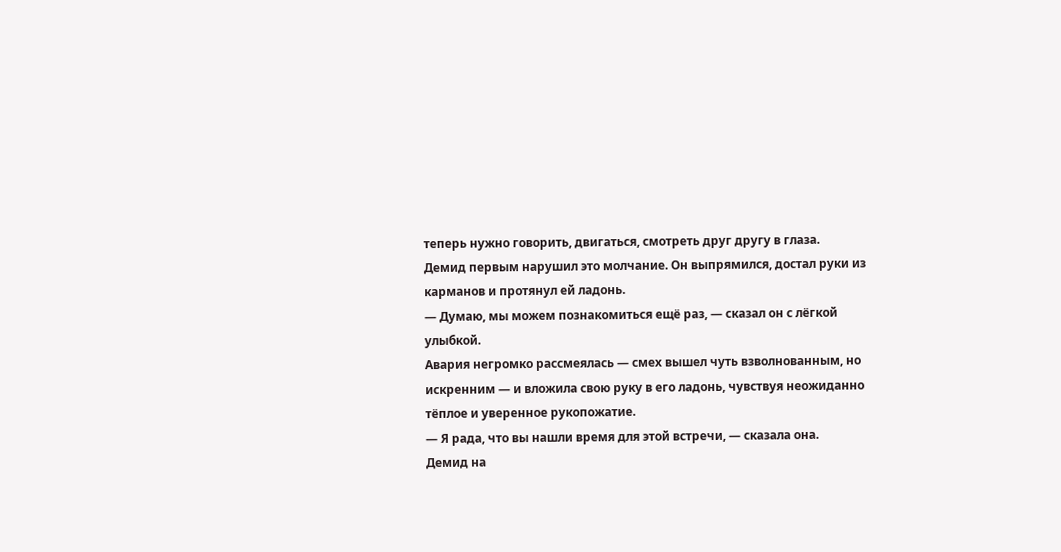теперь нужно говорить, двигаться, смотреть друг другу в глаза.
Демид первым нарушил это молчание. Он выпрямился, достал руки из карманов и протянул ей ладонь.
— Думаю, мы можем познакомиться ещё раз, — сказал он с лёгкой улыбкой.
Авария негромко рассмеялась — смех вышел чуть взволнованным, но искренним — и вложила свою руку в его ладонь, чувствуя неожиданно тёплое и уверенное рукопожатие.
— Я рада, что вы нашли время для этой встречи, — сказала она.
Демид на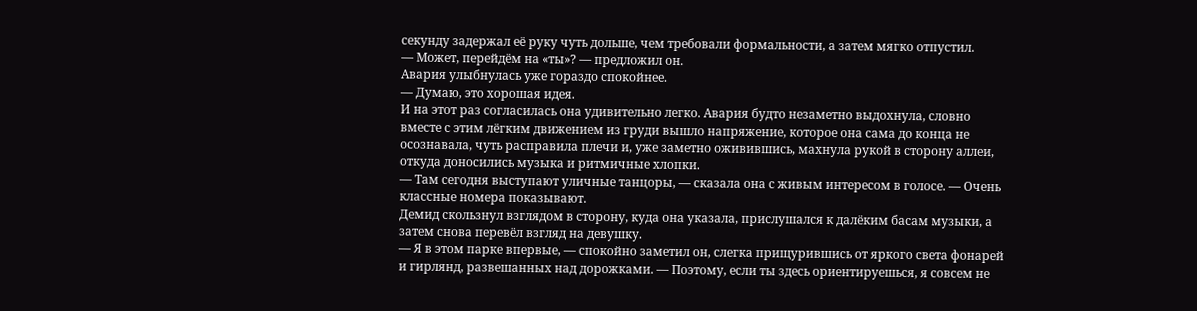секунду задержал её руку чуть дольше, чем требовали формальности, а затем мягко отпустил.
— Может, перейдём на «ты»? — предложил он.
Авария улыбнулась уже гораздо спокойнее.
— Думаю, это хорошая идея.
И на этот раз согласилась она удивительно легко. Авария будто незаметно выдохнула, словно вместе с этим лёгким движением из груди вышло напряжение, которое она сама до конца не осознавала, чуть расправила плечи и, уже заметно оживившись, махнула рукой в сторону аллеи, откуда доносились музыка и ритмичные хлопки.
— Там сегодня выступают уличные танцоры, — сказала она с живым интересом в голосе. — Очень классные номера показывают.
Демид скользнул взглядом в сторону, куда она указала, прислушался к далёким басам музыки, а затем снова перевёл взгляд на девушку.
— Я в этом парке впервые, — спокойно заметил он, слегка прищурившись от яркого света фонарей и гирлянд, развешанных над дорожками. — Поэтому, если ты здесь ориентируешься, я совсем не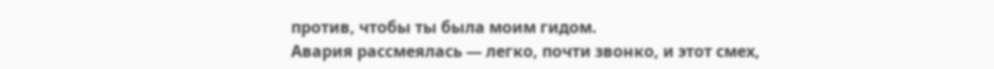против, чтобы ты была моим гидом.
Авария рассмеялась — легко, почти звонко, и этот смех,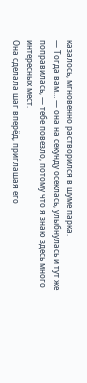казалось, мгновенно растворился в шуме парка.
— Тогда вам… — она на секунду осеклась, улыбнулась и тут же поправилась, — тебе повезло, потому что я знаю здесь много интересных мест.
Она сделала шаг вперёд, приглашая его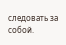следовать за собой.